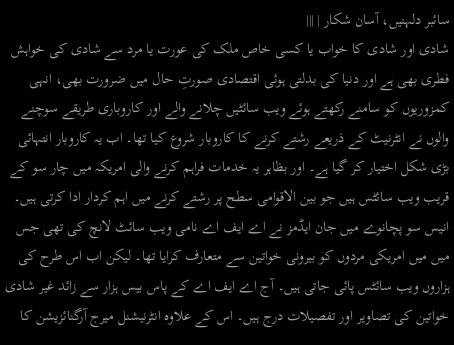سائبر دلہنیں، آسان شکار | |||
شادی اور شادی کا خواب یا کسی خاص ملک کی عورت یا مرد سے شادی کی خواہش فطری بھی ہے اور دنیا کی بدلتی ہوئی اقتصادی صورتِ حال میں ضرورت بھی، انہی کمزوریوں کو سامنے رکھتے ہوئے ویب سائٹیں چلانے والے اور کاروباری طریقے سوچنے والوں نے انٹرنیٹ کے ذریعے رشتے کرنے کا کاروبار شروع کیا تھا۔ اب یہ کاروبار انتہائی بڑی شکل اختیار کر گیا ہے۔ اور بظاہر یہ خدمات فراہم کرنے والی امریکہ میں چار سو کے قریب ویب سائٹس ہیں جو بین الاقوامی سطح پر رشتے کرنے میں اہم کردار ادا کرتی ہیں۔ انیس سو پچانوے میں جان ایڈمز نے اے ایف اے نامی ویب سائٹ لانچ کی تھی جس میں میں امریکی مردوں کو بیرونی خواتین سے متعارف کرایا تھا۔ لیکن اب اس طرح کی ہزاروں ویب سائٹس پائی جاتی ہیں۔ آج اے ایف اے کے پاس بیس ہزار سے زائد غیر شادی خواتین کی تصاویر اور تفصیلات درج ہیں۔ اس کے علاوہ انٹرنیشنل میرج آرگنائزیشن کا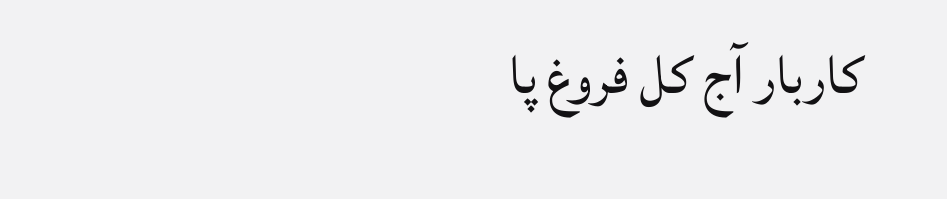کاربار آج کل فروغ پا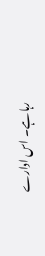رہا ہے۔ اس ادارے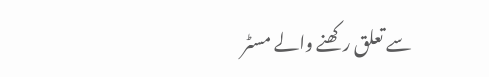سے تعلق رکھنے والے مسٹر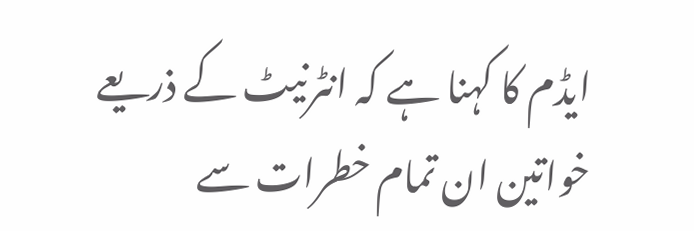ایڈم کا کہنا ہے کہ انٹرنیٹ کے ذریعے خواتین ان تمام خطرات سے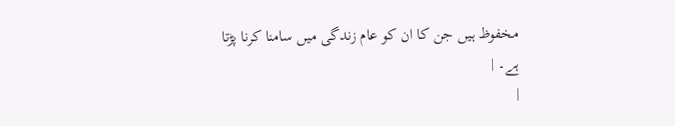مخفوظ ہیں جن کا ان کو عام زندگی میں سامنا کرنا پڑتا ہے۔ |
|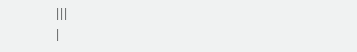|||
|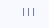|||